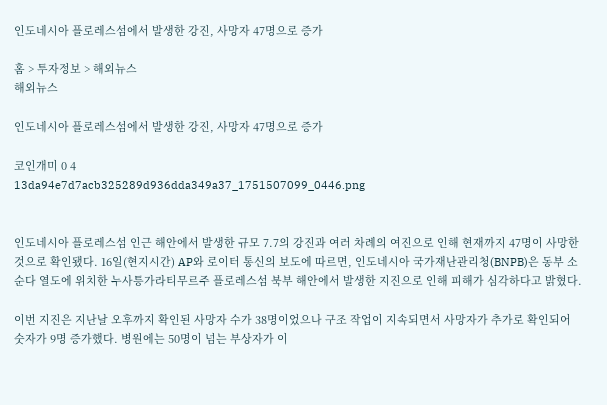인도네시아 플로레스섬에서 발생한 강진, 사망자 47명으로 증가

홈 > 투자정보 > 해외뉴스
해외뉴스

인도네시아 플로레스섬에서 발생한 강진, 사망자 47명으로 증가

코인개미 0 4
13da94e7d7acb325289d936dda349a37_1751507099_0446.png


인도네시아 플로레스섬 인근 해안에서 발생한 규모 7.7의 강진과 여러 차례의 여진으로 인해 현재까지 47명이 사망한 것으로 확인됐다. 16일(현지시간) AP와 로이터 통신의 보도에 따르면, 인도네시아 국가재난관리청(BNPB)은 동부 소순다 열도에 위치한 누사틍가라티무르주 플로레스섬 북부 해안에서 발생한 지진으로 인해 피해가 심각하다고 밝혔다.

이번 지진은 지난날 오후까지 확인된 사망자 수가 38명이었으나 구조 작업이 지속되면서 사망자가 추가로 확인되어 숫자가 9명 증가했다. 병원에는 50명이 넘는 부상자가 이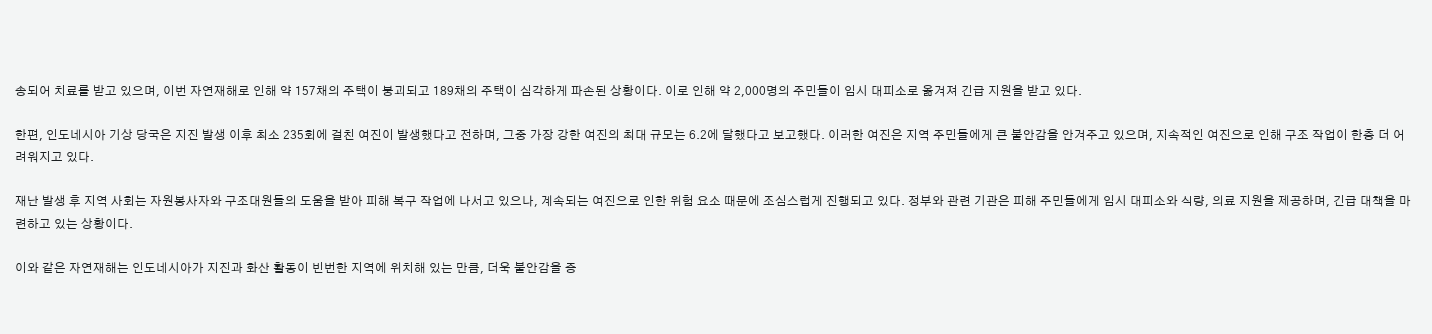송되어 치료를 받고 있으며, 이번 자연재해로 인해 약 157채의 주택이 붕괴되고 189채의 주택이 심각하게 파손된 상황이다. 이로 인해 약 2,000명의 주민들이 임시 대피소로 옮겨져 긴급 지원을 받고 있다.

한편, 인도네시아 기상 당국은 지진 발생 이후 최소 235회에 걸친 여진이 발생했다고 전하며, 그중 가장 강한 여진의 최대 규모는 6.2에 달했다고 보고했다. 이러한 여진은 지역 주민들에게 큰 불안감을 안겨주고 있으며, 지속적인 여진으로 인해 구조 작업이 한층 더 어려워지고 있다.

재난 발생 후 지역 사회는 자원봉사자와 구조대원들의 도움을 받아 피해 복구 작업에 나서고 있으나, 계속되는 여진으로 인한 위험 요소 때문에 조심스럽게 진행되고 있다. 정부와 관련 기관은 피해 주민들에게 임시 대피소와 식량, 의료 지원을 제공하며, 긴급 대책을 마련하고 있는 상황이다.

이와 같은 자연재해는 인도네시아가 지진과 화산 활동이 빈번한 지역에 위치해 있는 만큼, 더욱 불안감을 증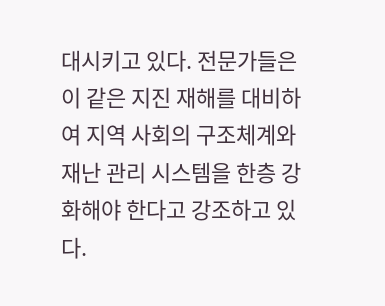대시키고 있다. 전문가들은 이 같은 지진 재해를 대비하여 지역 사회의 구조체계와 재난 관리 시스템을 한층 강화해야 한다고 강조하고 있다.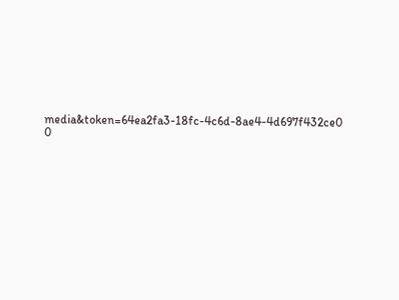media&token=64ea2fa3-18fc-4c6d-8ae4-4d697f432ce0
0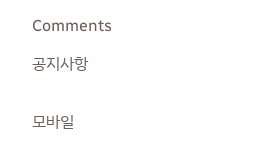Comments

공지사항


모바일